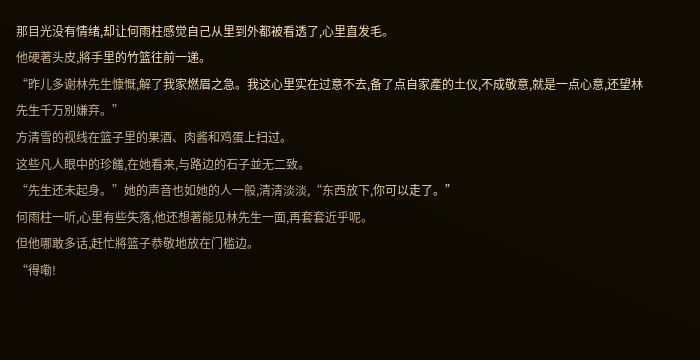那目光没有情绪,却让何雨柱感觉自己从里到外都被看透了,心里直发毛。
他硬著头皮,將手里的竹篮往前一递。
“昨儿多谢林先生慷慨,解了我家燃眉之急。我这心里实在过意不去,备了点自家產的土仪,不成敬意,就是一点心意,还望林先生千万別嫌弃。”
方清雪的视线在篮子里的果酒、肉酱和鸡蛋上扫过。
这些凡人眼中的珍饈,在她看来,与路边的石子並无二致。
“先生还未起身。”她的声音也如她的人一般,清清淡淡,“东西放下,你可以走了。”
何雨柱一听,心里有些失落,他还想著能见林先生一面,再套套近乎呢。
但他哪敢多话,赶忙將篮子恭敬地放在门槛边。
“得嘞!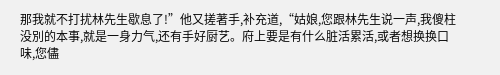那我就不打扰林先生歇息了!”他又搓著手,补充道,“姑娘,您跟林先生说一声,我傻柱没別的本事,就是一身力气,还有手好厨艺。府上要是有什么脏活累活,或者想换换口味,您儘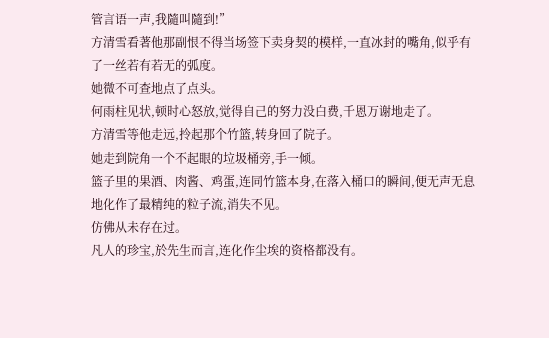管言语一声,我隨叫隨到!”
方清雪看著他那副恨不得当场签下卖身契的模样,一直冰封的嘴角,似乎有了一丝若有若无的弧度。
她微不可查地点了点头。
何雨柱见状,顿时心怒放,觉得自己的努力没白费,千恩万谢地走了。
方清雪等他走远,拎起那个竹篮,转身回了院子。
她走到院角一个不起眼的垃圾桶旁,手一倾。
篮子里的果酒、肉酱、鸡蛋,连同竹篮本身,在落入桶口的瞬间,便无声无息地化作了最精纯的粒子流,消失不见。
仿佛从未存在过。
凡人的珍宝,於先生而言,连化作尘埃的资格都没有。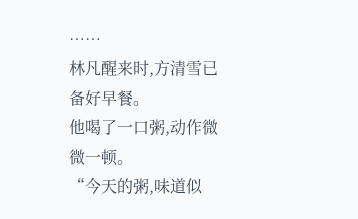……
林凡醒来时,方清雪已备好早餐。
他喝了一口粥,动作微微一顿。
“今天的粥,味道似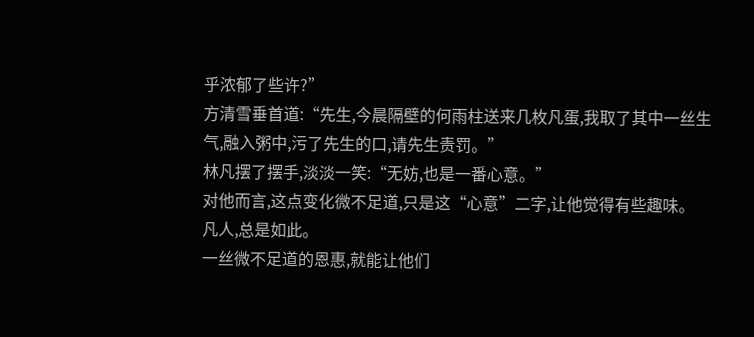乎浓郁了些许?”
方清雪垂首道:“先生,今晨隔壁的何雨柱送来几枚凡蛋,我取了其中一丝生气,融入粥中,污了先生的口,请先生责罚。”
林凡摆了摆手,淡淡一笑:“无妨,也是一番心意。”
对他而言,这点变化微不足道,只是这“心意”二字,让他觉得有些趣味。
凡人,总是如此。
一丝微不足道的恩惠,就能让他们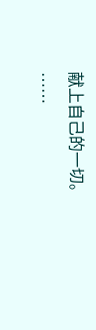献上自己的一切。
……